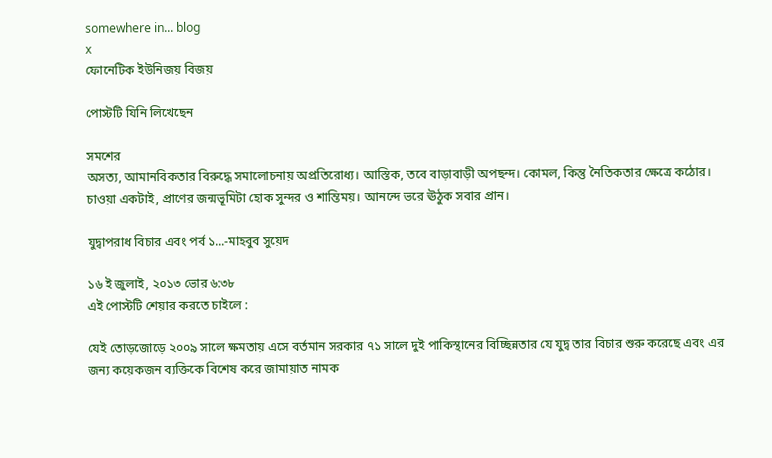somewhere in... blog
x
ফোনেটিক ইউনিজয় বিজয়

পোস্টটি যিনি লিখেছেন

সমশের
অসত্য, আমানবিকতার বিরুদ্ধে সমালোচনায় অপ্রতিরোধ্য। আস্তিক, তবে বাড়াবাড়ী অপছন্দ। কোমল, কিন্তু নৈতিকতার ক্ষেত্রে কঠোর। চাওয়া একটাই, প্রাণের জন্মভূমিটা হোক সুন্দর ও শান্তিময়। আনন্দে ভরে ঊঠুক সবার প্রান।

যুদ্বাপরাধ বিচার এবং পর্ব ১...-মাহবুব সুয়েদ

১৬ ই জুলাই, ২০১৩ ভোর ৬:৩৮
এই পোস্টটি শেয়ার করতে চাইলে :

যেই তোড়জোড়ে ২০০৯ সালে ক্ষমতায় এসে বর্তমান সরকার ৭১ সালে দুই পাকিস্থানের বিচ্ছিন্নতার যে যুদ্ব তার বিচার শুরু করেছে এবং এর জন্য কয়েকজন ব্যক্তিকে বিশেষ করে জামায়াত নামক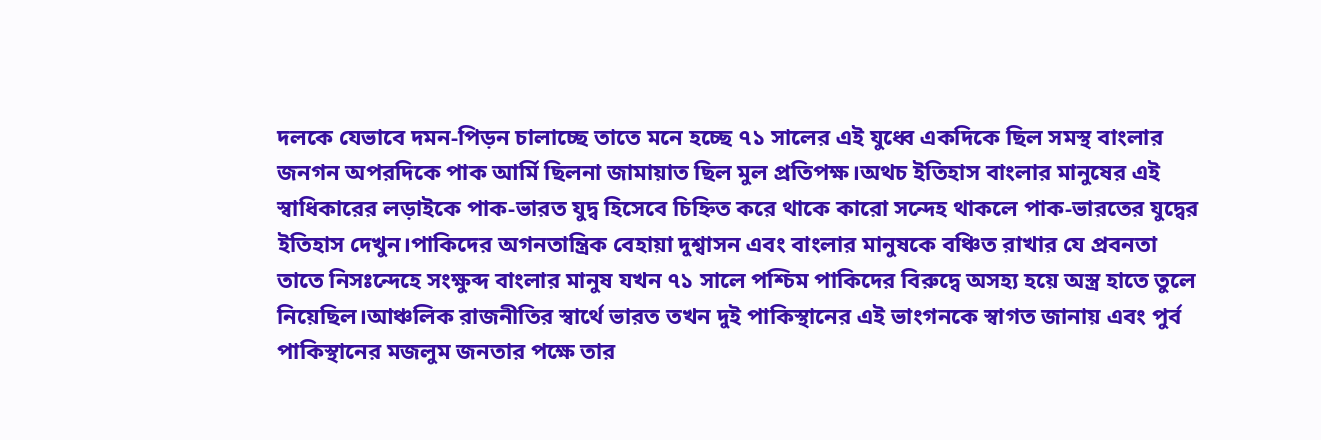দলকে যেভাবে দমন-পিড়ন চালাচ্ছে তাতে মনে হচ্ছে ৭১ সালের এই যুধ্বে একদিকে ছিল সমস্থ বাংলার জনগন অপরদিকে পাক আর্মি ছিলনা জামায়াত ছিল মুল প্রতিপক্ষ।অথচ ইতিহাস বাংলার মানুষের এই স্বাধিকারের লড়াইকে পাক-ভারত যুদ্ব হিসেবে চিহ্নিত করে থাকে কারো সন্দেহ থাকলে পাক-ভারতের যুদ্বের ইতিহাস দেখুন।পাকিদের অগনতান্ত্রিক বেহায়া দুশ্বাসন এবং বাংলার মানুষকে বঞ্চিত রাখার যে প্রবনতা তাতে নিসঃন্দেহে সংক্ষুব্দ বাংলার মানুষ যখন ৭১ সালে পশ্চিম পাকিদের বিরুদ্বে অসহ্য হয়ে অস্ত্র হাতে তুলে নিয়েছিল।আঞ্চলিক রাজনীতির স্বার্থে ভারত তখন দুই পাকিস্থানের এই ভাংগনকে স্বাগত জানায় এবং পুর্ব পাকিস্থানের মজলুম জনতার পক্ষে তার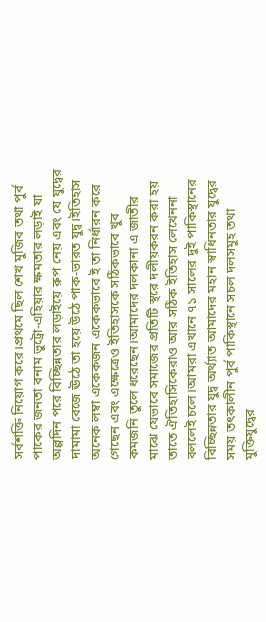সর্বশক্তি নিয়োগ করে।প্রথমে ছিল শেখ মুজিব তথা পুর্ব পাকের জনতা বনাম ভুট্রো-এহিয়ার ক্ষমতার লড়াই যা অল্পদিন পরে বিচ্ছিন্নতার লড়াইয়ে রুপ নেয় এবং যে যুদ্বের দামামা বেজে ঊঠে তা হয়ে উঠে পাক-ভারত যুদ্ব।ইতিহাস অনেক লম্বা একেকজন একেকভাবে ই তা নির্ধারন করে গেছেন এবং এক্ষেত্রেও ইতিহাসকে সঠিকভাবে খুব কমজনি তুলে ধরেছেন।আমাদের দলকানা এ জাতীর মাঝে যেভাবে সমাজের প্রতিটি স্থরে দলীয়করন করা হয় তাতে ঐতিহাসিকেরাও আর সঠিক ইতিহাস লেখেননা বললেই চলে।আমরা এখানে ৭১ সালের দুই পাকিস্থানের বিচ্ছিন্নতার যুদ্ব অর্থ্যাত আমাদের মহান স্বাধিনতার যুদ্বের সময় তৎকালীন পুর্ব পাকিস্থানে সচল দলসমুহ তথা মুক্তিযুদ্বের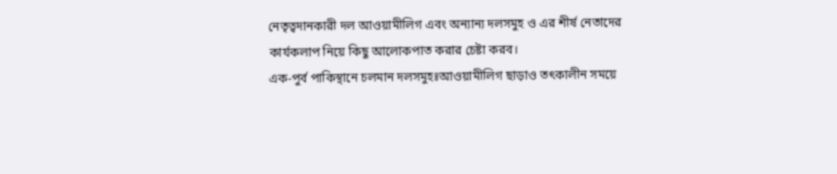নেতৃত্বদানকারী দল আওয়ামীলিগ এবং অন্যান্য দলসমুহ ও এর শীর্ষ নেতাদের কার্যকলাপ নিয়ে কিছু আলোকপাত করার চেষ্টা করব।
এক-পুর্ব পাকিস্থানে চলমান দলসমুহঃআওয়ামীলিগ ছাড়াও তৎকালীন সময়ে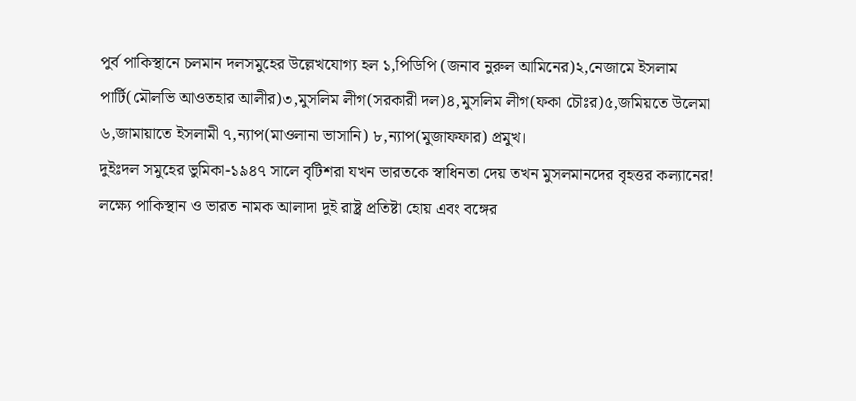পুর্ব পাকিস্থানে চলমান দলসমুহের উল্লেখযোগ্য হল ১,পিডিপি (জনাব নুরুল আমিনের)২,নেজামে ইসলাম পার্টি(মৌলভি আওতহার আলীর)৩,মুসলিম লীগ(সরকারী দল)৪,মুসলিম লীগ(ফকা চৌঃর)৫,জমিয়তে উলেমা ৬,জামায়াতে ইসলামী ৭,ন্যাপ(মাওলানা ভাসানি) ৮,ন্যাপ(মুজাফফার) প্রমুখ।
দুইঃদল সমুহের ভুমিকা-১৯৪৭ সালে বৃটিশরা যখন ভারতকে স্বাধিনতা দেয় তখন মুসলমানদের বৃহত্তর কল্যানের! লক্ষ্যে পাকিস্থান ও ভারত নামক আলাদা দুই রাষ্ট্র প্রতিষ্টা হোয় এবং বঙ্গের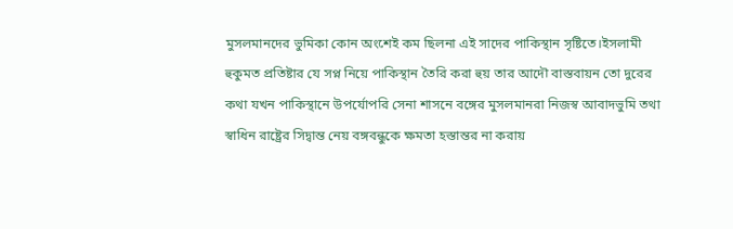মুসলমানদের ভুমিকা কোন অংশেই কম ছিলনা এই সাদের পাকিস্থান সৃষ্টিতে।ইসলামী হুকুমত প্রতিষ্টার যে সপ্ন নিয়ে পাকিস্থান তৈরি করা হুয় তার আদৌ বাস্তবায়ন তো দুরের কথা যখন পাকিস্থানে উপর্যোপরি সেনা শাসনে বঙ্গের মুসলমানরা নিজস্ব আবাদভুমি তথা স্বাধিন রাষ্ট্রের সিদ্বান্ত নেয় বঙ্গবন্ধুকে ক্ষমতা হস্তান্তর না করায়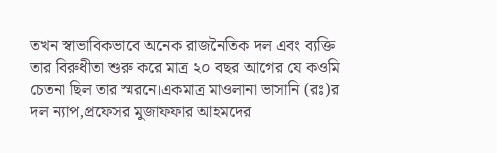তখন স্বাভাবিকভাবে অনেক রাজনৈতিক দল এবং ব্যক্তি তার বিরুধীতা শুরু করে মাত্র ২০ বছর আগের যে কওমি চেতনা ছিল তার স্মরনে।একমাত্র মাওলানা ভাসানি (রঃ)র দল ন্যাপ,প্রফেসর মুজাফফার আহমদের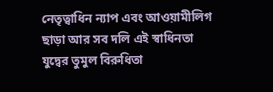নেতৃত্বাধিন ন্যাপ এবং আওয়ামীলিগ ছাড়া আর সব দলি এই স্বাধিনতা যুদ্বের তুমুল বিরুধিতা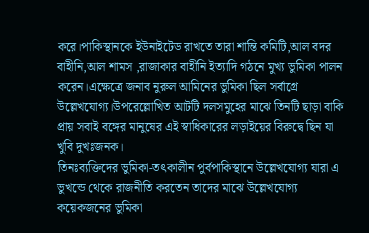করে।পাকিস্থানকে ইউনাইটেড রাখতে তারা শান্তি কমিটি,আল বদর বাহীনি,আল শামস ,রাজাকার বাহীনি ইত্যাদি গঠনে মুখ্য ভুমিকা পালন করেন।এক্ষেত্রে জনাব নুরুল আমিনের ভুমিকা ছিল সর্বাগ্রে উল্লেখযোগ্য।উপরেল্লোখিত আটটি দলসমুহের মাঝে তিনটি ছাড়া বাকি প্রায় সবাই বঙ্গের মানুষের এই স্বাধিকারের লড়াইয়ের বিরুদ্বে ছিন যা খুবি দুখঃজনক।
তিনঃব্যক্তিদের ভুমিকা-তৎকালীন পুর্বপাকিস্থানে উল্লেখযোগ্য যারা এ ভুখন্ডে থেকে রাজনীতি করতেন তাদের মাঝে উল্লেখযোগ্য কয়েকজনের ভুমিকা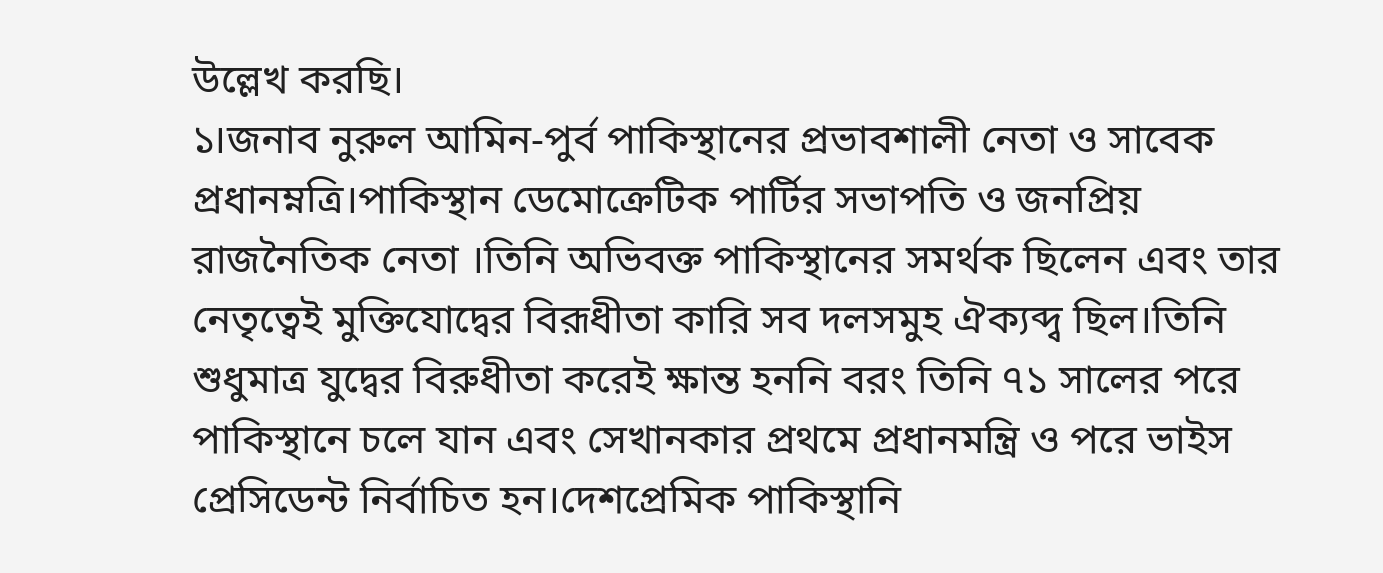উল্লেখ করছি।
১।জনাব নুরুল আমিন-পুর্ব পাকিস্থানের প্রভাবশালী নেতা ও সাবেক প্রধানম্নত্রি।পাকিস্থান ডেমোক্রেটিক পার্টির সভাপতি ও জনপ্রিয় রাজনৈতিক নেতা ।তিনি অভিবক্ত পাকিস্থানের সমর্থক ছিলেন এবং তার নেতৃত্বেই মুক্তিযোদ্বের বিরূধীতা কারি সব দলসমুহ ঐক্যব্দ্ব ছিল।তিনি শুধুমাত্র যুদ্বের বিরুধীতা করেই ক্ষান্ত হননি বরং তিনি ৭১ সালের পরে পাকিস্থানে চলে যান এবং সেখানকার প্রথমে প্রধানমন্ত্রি ও পরে ভাইস প্রেসিডেন্ট নির্বাচিত হন।দেশপ্রেমিক পাকিস্থানি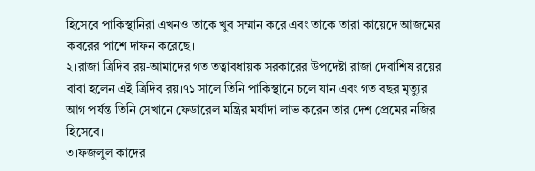হিসেবে পাকিস্থানিরা এখনও তাকে খুব সম্মান করে এবং তাকে তারা কায়েদে আজমের কবরের পাশে দাফন করেছে।
২।রাজা ত্রিদিব রয়-আমাদের গত তত্বাবধায়ক সরকারের উপদেষ্টা রাজা দেবাশিষ রয়ের বাবা হলেন এই ত্রিদিব রয়।৭১ সালে তিনি পাকিস্থানে চলে যান এবং গত বছর মৃত্যুর আগ পর্যন্ত তিনি সেখানে ফেডারেল মন্ত্রির মর্যাদা লাভ করেন তার দেশ প্রেমের নজির হিসেবে।
৩।ফজলুল কাদের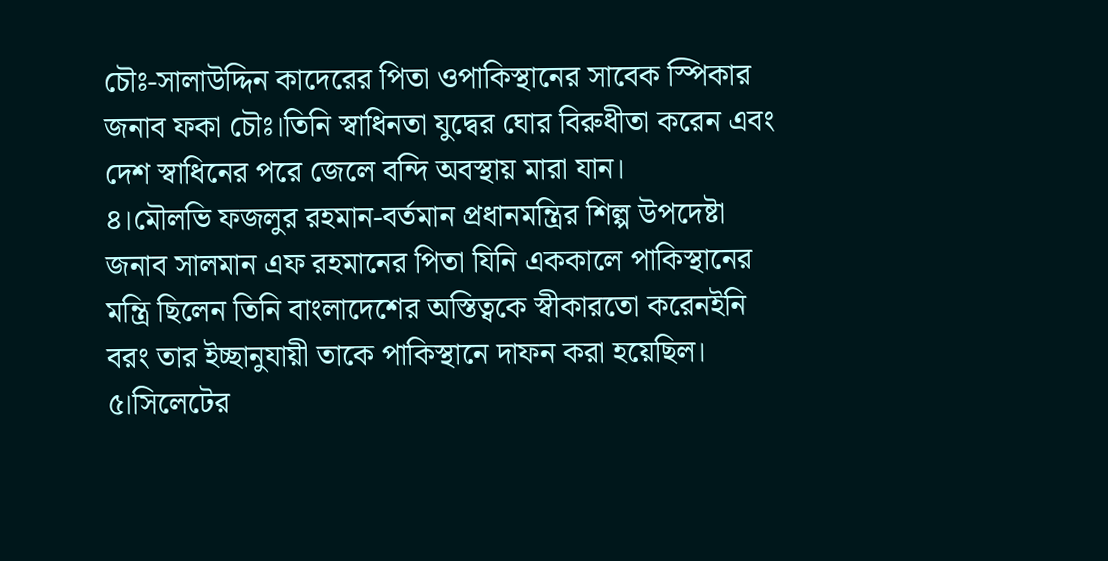চৌঃ-সালাউদ্দিন কাদেরের পিতা ওপাকিস্থানের সাবেক স্পিকার জনাব ফকা চৌঃ।তিনি স্বাধিনতা যুদ্বের ঘোর বিরুধীতা করেন এবং দেশ স্বাধিনের পরে জেলে বন্দি অবস্থায় মারা যান।
৪।মৌলভি ফজলুর রহমান-বর্তমান প্রধানমন্ত্রির শিল্প উপদেষ্টা জনাব সালমান এফ রহমানের পিতা যিনি এককালে পাকিস্থানের মন্ত্রি ছিলেন তিনি বাংলাদেশের অস্তিত্বকে স্বীকারতো করেনইনি বরং তার ইচ্ছানুযায়ী তাকে পাকিস্থানে দাফন করা হয়েছিল।
৫।সিলেটের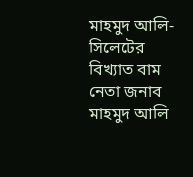মাহমুদ আলি- সিলেটের বিখ্যাত বাম নেতা জনাব মাহমুদ আলি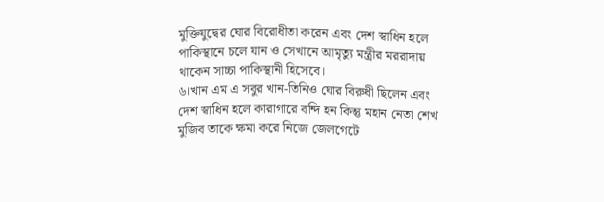মুক্তিযুদ্বের ঘোর বিরোধীতা করেন এবং দেশ স্বাধিন হলে পাকিস্থানে চলে যান ও সেখানে আমৃত্যু মন্ত্রীর মররাদায় থাকেন সাচ্চা পাকিস্থানী হিসেবে।
৬।খান এম এ সবুর খান-তিনিও ঘোর বিরুধী ছিলেন এবং দেশ স্বাধিন হলে কারাগারে বন্দি হন কিন্তু মহান নেতা শেখ মুজিব তাকে ক্ষমা করে নিজে জেলগেটে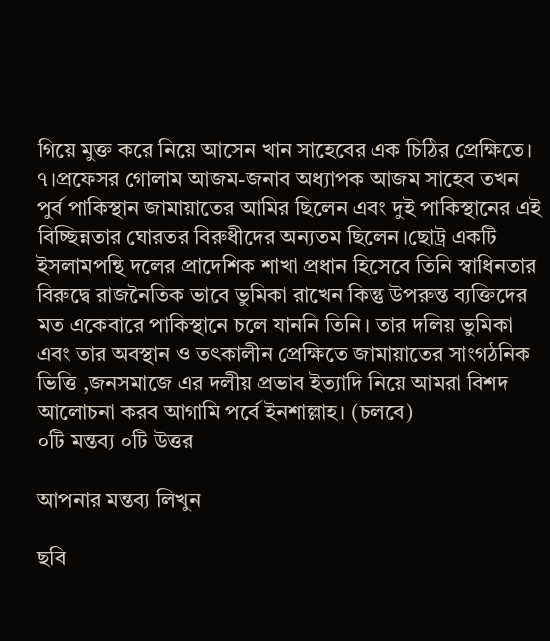গিয়ে মুক্ত করে নিয়ে আসেন খান সাহেবের এক চিঠির প্রেক্ষিতে।
৭।প্রফেসর গোলাম আজম-জনাব অধ্যাপক আজম সাহেব তখন পুর্ব পাকিস্থান জামায়াতের আমির ছিলেন এবং দুই পাকিস্থানের এই বিচ্ছিন্নতার ঘোরতর বিরুধীদের অন্যতম ছিলেন।ছোট্র একটি ইসলামপন্থি দলের প্রাদেশিক শাখা প্রধান হিসেবে তিনি স্বাধিনতার বিরুদ্বে রাজনৈতিক ভাবে ভুমিকা রাখেন কিন্তু উপরুন্ত ব্যক্তিদের মত একেবারে পাকিস্থানে চলে যাননি তিনি। তার দলিয় ভুমিকা এবং তার অবস্থান ও তৎকালীন প্রেক্ষিতে জামায়াতের সাংগঠনিক ভিত্তি ,জনসমাজে এর দলীয় প্রভাব ইত্যাদি নিয়ে আমরা বিশদ আলোচনা করব আগামি পর্বে ইনশাল্লাহ। (চলবে)
০টি মন্তব্য ০টি উত্তর

আপনার মন্তব্য লিখুন

ছবি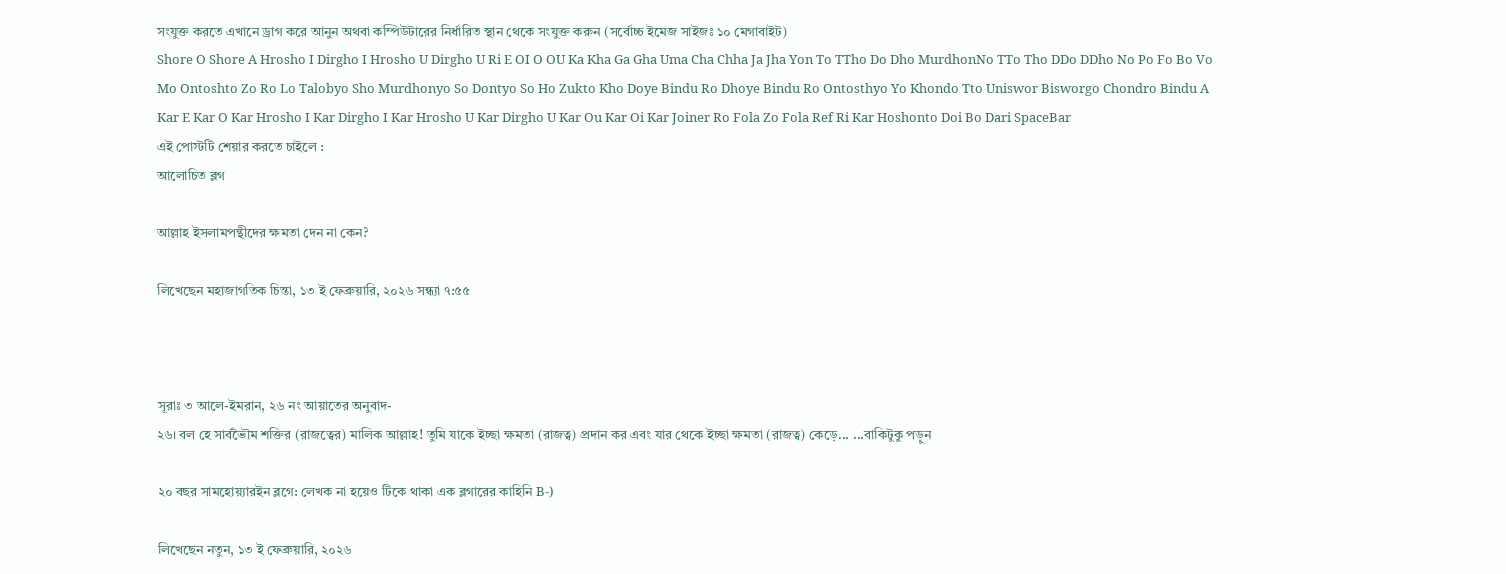সংযুক্ত করতে এখানে ড্রাগ করে আনুন অথবা কম্পিউটারের নির্ধারিত স্থান থেকে সংযুক্ত করুন (সর্বোচ্চ ইমেজ সাইজঃ ১০ মেগাবাইট)
Shore O Shore A Hrosho I Dirgho I Hrosho U Dirgho U Ri E OI O OU Ka Kha Ga Gha Uma Cha Chha Ja Jha Yon To TTho Do Dho MurdhonNo TTo Tho DDo DDho No Po Fo Bo Vo Mo Ontoshto Zo Ro Lo Talobyo Sho Murdhonyo So Dontyo So Ho Zukto Kho Doye Bindu Ro Dhoye Bindu Ro Ontosthyo Yo Khondo Tto Uniswor Bisworgo Chondro Bindu A Kar E Kar O Kar Hrosho I Kar Dirgho I Kar Hrosho U Kar Dirgho U Kar Ou Kar Oi Kar Joiner Ro Fola Zo Fola Ref Ri Kar Hoshonto Doi Bo Dari SpaceBar
এই পোস্টটি শেয়ার করতে চাইলে :
আলোচিত ব্লগ

আল্লাহ ইসলামপন্থীদের ক্ষমতা দেন না কেন?

লিখেছেন মহাজাগতিক চিন্তা, ১৩ ই ফেব্রুয়ারি, ২০২৬ সন্ধ্যা ৭:৫৫



সূরাঃ ৩ আলে-ইমরান, ২৬ নং আয়াতের অনুবাদ-
২৬। বল হে সার্বভৈৗম শক্তির (রাজত্বের) মালিক আল্লাহ! তুমি যাকে ইচ্ছা ক্ষমতা (রাজত্ব) প্রদান কর এবং যার থেকে ইচ্ছা ক্ষমতা (রাজত্ব) কেড়ে... ...বাকিটুকু পড়ুন

২০ বছর সামহোয়্যারইন ব্লগে: লেখক না হয়েও টিকে থাকা এক ব্লগারের কাহিনি B-)

লিখেছেন নতুন, ১৩ ই ফেব্রুয়ারি, ২০২৬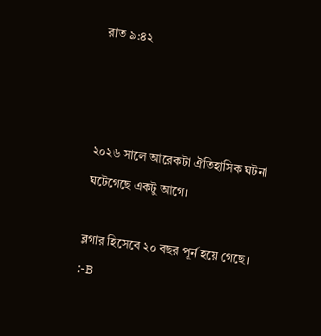রাত ৯:৪২



২০২৬ সালে আরেকটা ঐতিহাসিক ঘটনা ঘটেগেছে একটু আগে।

ব্লগার হিসেবে ২০ বছর পূর্ন হয়ে গেছে। :-B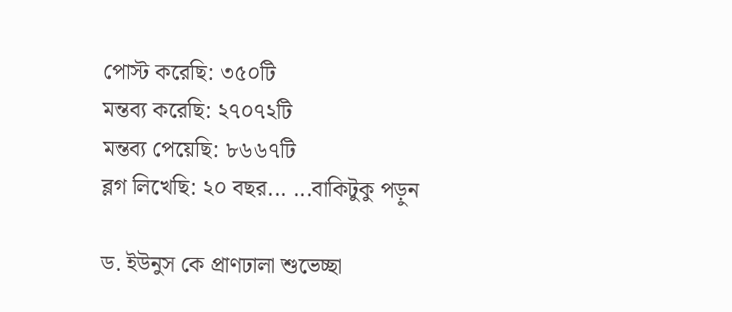পোস্ট করেছি: ৩৫০টি
মন্তব্য করেছি: ২৭০৭২টি
মন্তব্য পেয়েছি: ৮৬৬৭টি
ব্লগ লিখেছি: ২০ বছর... ...বাকিটুকু পড়ুন

ড. ইউনুস কে প্রাণঢালা শুভেচ্ছা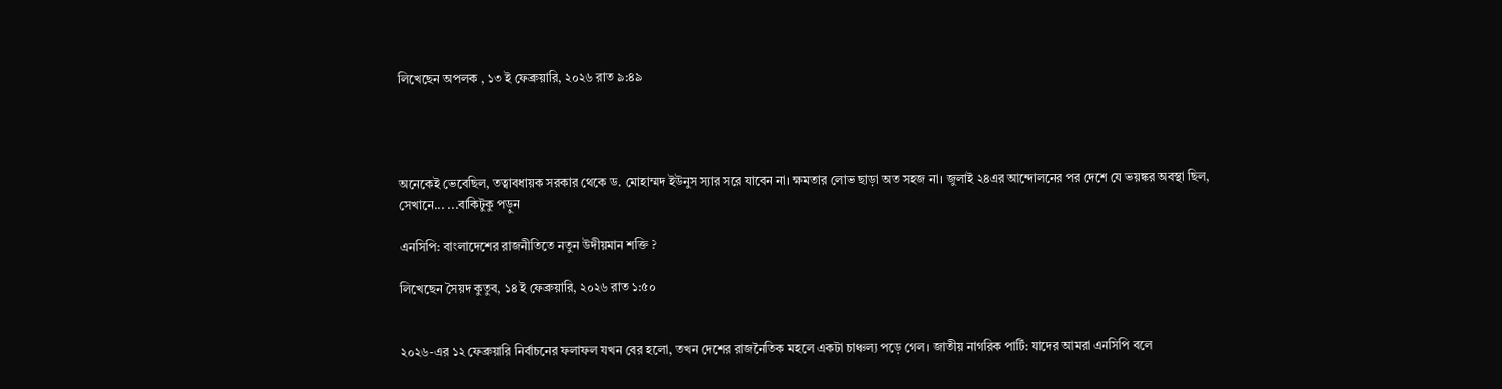লিখেছেন অপলক , ১৩ ই ফেব্রুয়ারি, ২০২৬ রাত ৯:৪৯




অনেকেই ভেবেছিল, তত্বাবধায়ক সরকার থেকে ড. মোহাম্মদ ইউনুস স্যার সরে যাবেন না। ক্ষমতার লোভ ছাড়া অত সহজ না। জুলাই ২৪এর আন্দোলনের পর দেশে যে ভয়ঙ্কর অবস্থা ছিল, সেখানে... ...বাকিটুকু পড়ুন

এনসিপি: বাংলাদেশের রাজনীতিতে নতুন উদীয়মান শক্তি ?

লিখেছেন সৈয়দ কুতুব, ১৪ ই ফেব্রুয়ারি, ২০২৬ রাত ১:৫০


২০২৬-এর ১২ ফেব্রুয়ারি নির্বাচনের ফলাফল যখন বের হলো, তখন দেশের রাজনৈতিক মহলে একটা চাঞ্চল্য পড়ে গেল। জাতীয় নাগরিক পার্টি: যাদের আমরা এনসিপি বলে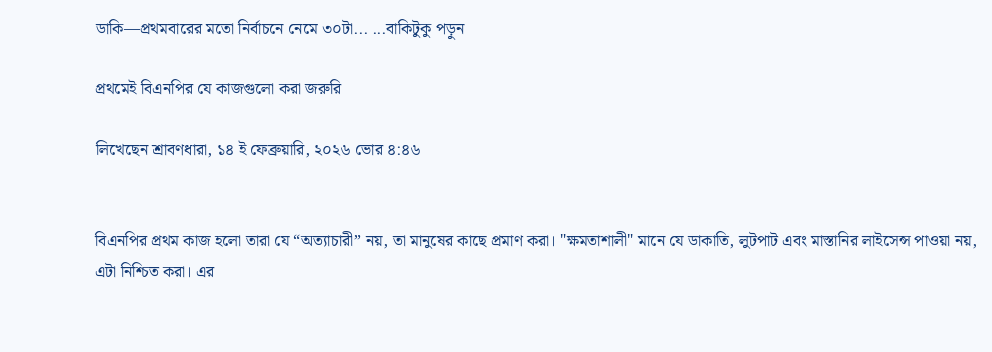ডাকি—প্রথমবারের মতো নির্বাচনে নেমে ৩০টা... ...বাকিটুকু পড়ুন

প্রথমেই বিএনপির যে কাজগুলো করা জরুরি

লিখেছেন শ্রাবণধারা, ১৪ ই ফেব্রুয়ারি, ২০২৬ ভোর ৪:৪৬


বিএনপির প্রথম কাজ হলো তারা যে “অত্যাচারী” নয়, তা মানুষের কাছে প্রমাণ করা। "ক্ষমতাশালী" মানে যে ডাকাতি, লুটপাট এবং মাস্তানির লাইসেন্স পাওয়া নয়, এটা নিশ্চিত করা। এর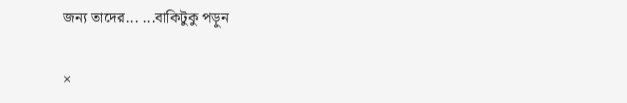জন্য তাদের... ...বাকিটুকু পড়ুন

×